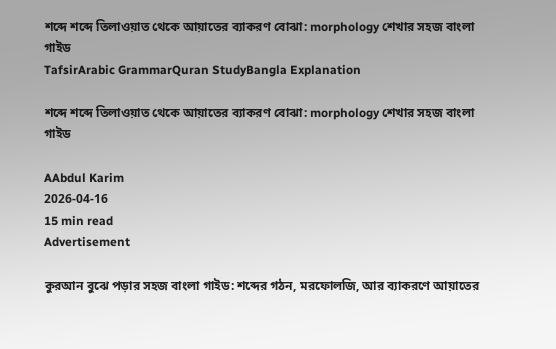শব্দে শব্দে তিলাওয়াত থেকে আয়াতের ব্যাকরণ বোঝা: morphology শেখার সহজ বাংলা গাইড
TafsirArabic GrammarQuran StudyBangla Explanation

শব্দে শব্দে তিলাওয়াত থেকে আয়াতের ব্যাকরণ বোঝা: morphology শেখার সহজ বাংলা গাইড

AAbdul Karim
2026-04-16
15 min read
Advertisement

কুরআন বুঝে পড়ার সহজ বাংলা গাইড: শব্দের গঠন, মরফোলজি, আর ব্যাকরণে আয়াতের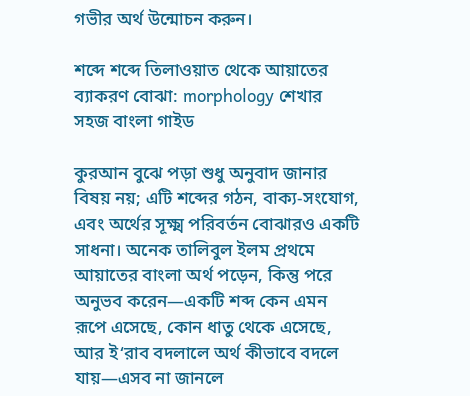গভীর অর্থ উন্মোচন করুন।

শব্দে শব্দে তিলাওয়াত থেকে আয়াতের ব্যাকরণ বোঝা: morphology শেখার সহজ বাংলা গাইড

কুরআন বুঝে পড়া শুধু অনুবাদ জানার বিষয় নয়; এটি শব্দের গঠন, বাক্য-সংযোগ, এবং অর্থের সূক্ষ্ম পরিবর্তন বোঝারও একটি সাধনা। অনেক তালিবুল ইলম প্রথমে আয়াতের বাংলা অর্থ পড়েন, কিন্তু পরে অনুভব করেন—একটি শব্দ কেন এমন রূপে এসেছে, কোন ধাতু থেকে এসেছে, আর ই‘রাব বদলালে অর্থ কীভাবে বদলে যায়—এসব না জানলে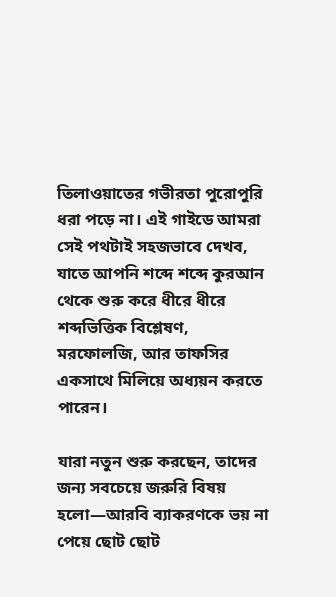তিলাওয়াতের গভীরতা পুরোপুরি ধরা পড়ে না। এই গাইডে আমরা সেই পথটাই সহজভাবে দেখব, যাতে আপনি শব্দে শব্দে কুরআন থেকে শুরু করে ধীরে ধীরে শব্দভিত্তিক বিশ্লেষণ, মরফোলজি, আর তাফসির একসাথে মিলিয়ে অধ্যয়ন করতে পারেন।

যারা নতুন শুরু করছেন, তাদের জন্য সবচেয়ে জরুরি বিষয় হলো—আরবি ব্যাকরণকে ভয় না পেয়ে ছোট ছোট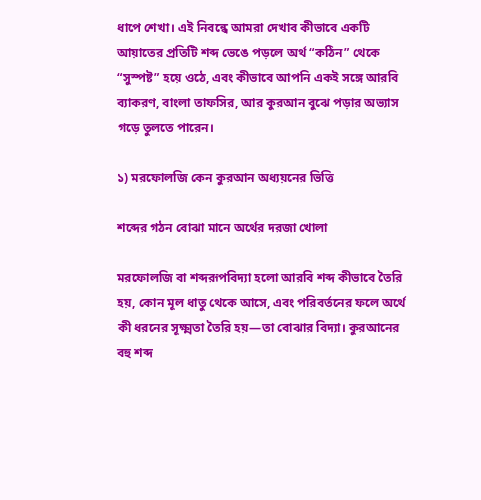ধাপে শেখা। এই নিবন্ধে আমরা দেখাব কীভাবে একটি আয়াতের প্রতিটি শব্দ ভেঙে পড়লে অর্থ “কঠিন” থেকে “সুস্পষ্ট” হয়ে ওঠে, এবং কীভাবে আপনি একই সঙ্গে আরবি ব্যাকরণ, বাংলা তাফসির, আর কুরআন বুঝে পড়ার অভ্যাস গড়ে তুলতে পারেন।

১) মরফোলজি কেন কুরআন অধ্যয়নের ভিত্তি

শব্দের গঠন বোঝা মানে অর্থের দরজা খোলা

মরফোলজি বা শব্দরূপবিদ্যা হলো আরবি শব্দ কীভাবে তৈরি হয়, কোন মূল ধাতু থেকে আসে, এবং পরিবর্তনের ফলে অর্থে কী ধরনের সূক্ষ্মতা তৈরি হয়—তা বোঝার বিদ্যা। কুরআনের বহু শব্দ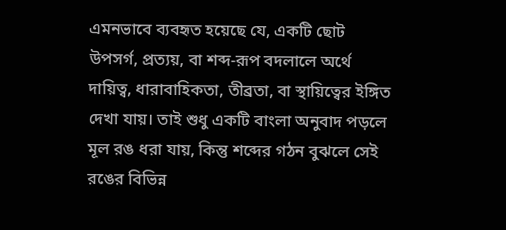এমনভাবে ব্যবহৃত হয়েছে যে, একটি ছোট উপসর্গ, প্রত্যয়, বা শব্দ-রূপ বদলালে অর্থে দায়িত্ব, ধারাবাহিকতা, তীব্রতা, বা স্থায়িত্বের ইঙ্গিত দেখা যায়। তাই শুধু একটি বাংলা অনুবাদ পড়লে মূল রঙ ধরা যায়, কিন্তু শব্দের গঠন বুঝলে সেই রঙের বিভিন্ন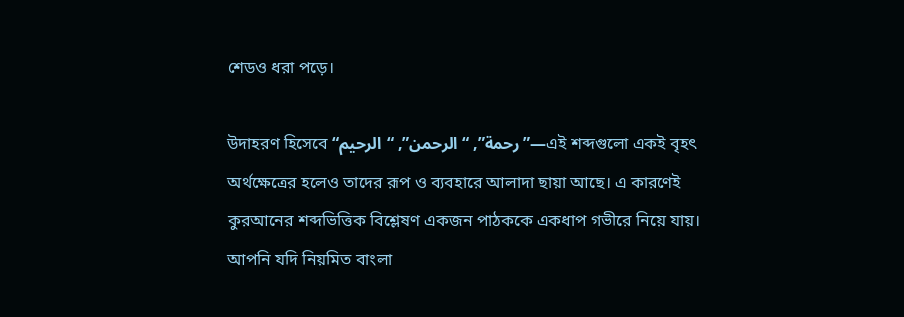শেডও ধরা পড়ে।

উদাহরণ হিসেবে “رحمة”, “الرحمن”, “الرحيم”—এই শব্দগুলো একই বৃহৎ অর্থক্ষেত্রের হলেও তাদের রূপ ও ব্যবহারে আলাদা ছায়া আছে। এ কারণেই কুরআনের শব্দভিত্তিক বিশ্লেষণ একজন পাঠককে একধাপ গভীরে নিয়ে যায়। আপনি যদি নিয়মিত বাংলা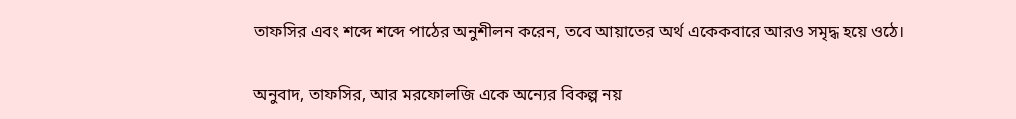তাফসির এবং শব্দে শব্দে পাঠের অনুশীলন করেন, তবে আয়াতের অর্থ একেকবারে আরও সমৃদ্ধ হয়ে ওঠে।

অনুবাদ, তাফসির, আর মরফোলজি একে অন্যের বিকল্প নয়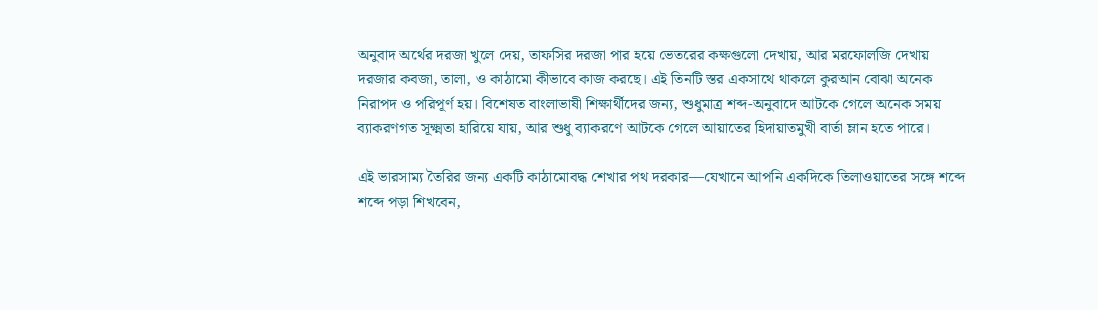অনুবাদ অর্থের দরজা খুলে দেয়, তাফসির দরজা পার হয়ে ভেতরের কক্ষগুলো দেখায়, আর মরফোলজি দেখায় দরজার কবজা, তালা, ও কাঠামো কীভাবে কাজ করছে। এই তিনটি স্তর একসাথে থাকলে কুরআন বোঝা অনেক নিরাপদ ও পরিপূর্ণ হয়। বিশেষত বাংলাভাষী শিক্ষার্থীদের জন্য, শুধুমাত্র শব্দ-অনুবাদে আটকে গেলে অনেক সময় ব্যাকরণগত সূক্ষ্মতা হারিয়ে যায়, আর শুধু ব্যাকরণে আটকে গেলে আয়াতের হিদায়াতমুখী বার্তা ম্লান হতে পারে।

এই ভারসাম্য তৈরির জন্য একটি কাঠামোবদ্ধ শেখার পথ দরকার—যেখানে আপনি একদিকে তিলাওয়াতের সঙ্গে শব্দে শব্দে পড়া শিখবেন,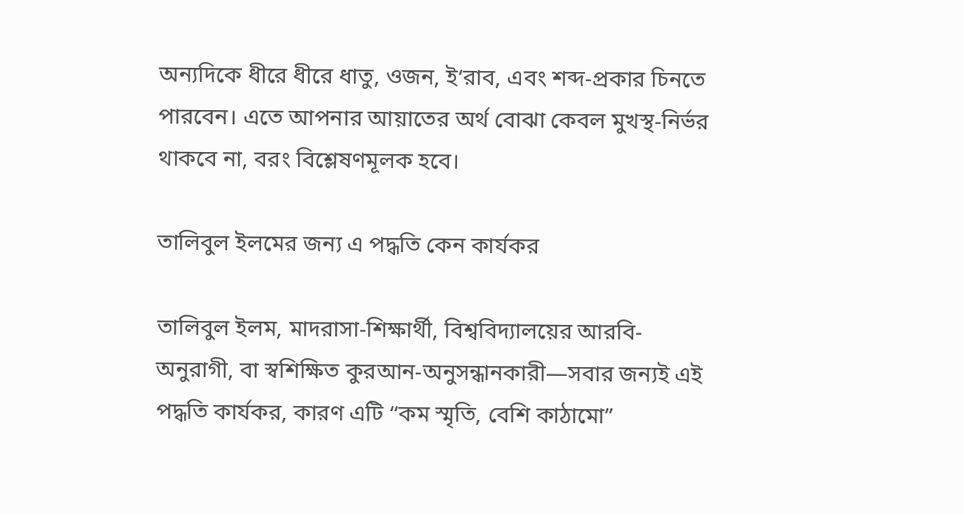অন্যদিকে ধীরে ধীরে ধাতু, ওজন, ই‘রাব, এবং শব্দ-প্রকার চিনতে পারবেন। এতে আপনার আয়াতের অর্থ বোঝা কেবল মুখস্থ-নির্ভর থাকবে না, বরং বিশ্লেষণমূলক হবে।

তালিবুল ইলমের জন্য এ পদ্ধতি কেন কার্যকর

তালিবুল ইলম, মাদরাসা-শিক্ষার্থী, বিশ্ববিদ্যালয়ের আরবি-অনুরাগী, বা স্বশিক্ষিত কুরআন-অনুসন্ধানকারী—সবার জন্যই এই পদ্ধতি কার্যকর, কারণ এটি “কম স্মৃতি, বেশি কাঠামো”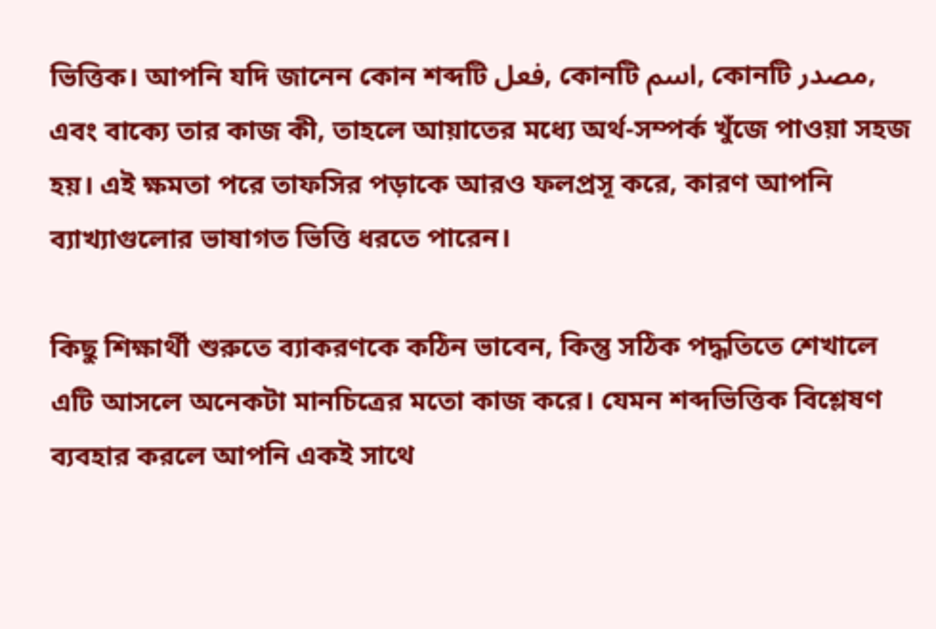ভিত্তিক। আপনি যদি জানেন কোন শব্দটি فعل, কোনটি اسم, কোনটি مصدر, এবং বাক্যে তার কাজ কী, তাহলে আয়াতের মধ্যে অর্থ-সম্পর্ক খুঁজে পাওয়া সহজ হয়। এই ক্ষমতা পরে তাফসির পড়াকে আরও ফলপ্রসূ করে, কারণ আপনি ব্যাখ্যাগুলোর ভাষাগত ভিত্তি ধরতে পারেন।

কিছু শিক্ষার্থী শুরুতে ব্যাকরণকে কঠিন ভাবেন, কিন্তু সঠিক পদ্ধতিতে শেখালে এটি আসলে অনেকটা মানচিত্রের মতো কাজ করে। যেমন শব্দভিত্তিক বিশ্লেষণ ব্যবহার করলে আপনি একই সাথে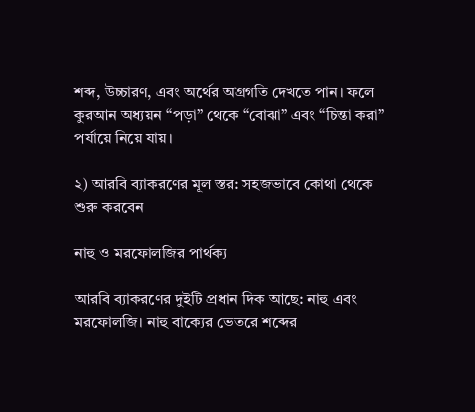শব্দ, উচ্চারণ, এবং অর্থের অগ্রগতি দেখতে পান। ফলে কুরআন অধ্যয়ন “পড়া” থেকে “বোঝা” এবং “চিন্তা করা” পর্যায়ে নিয়ে যায়।

২) আরবি ব্যাকরণের মূল স্তর: সহজভাবে কোথা থেকে শুরু করবেন

নাহু ও মরফোলজির পার্থক্য

আরবি ব্যাকরণের দুইটি প্রধান দিক আছে: নাহু এবং মরফোলজি। নাহু বাক্যের ভেতরে শব্দের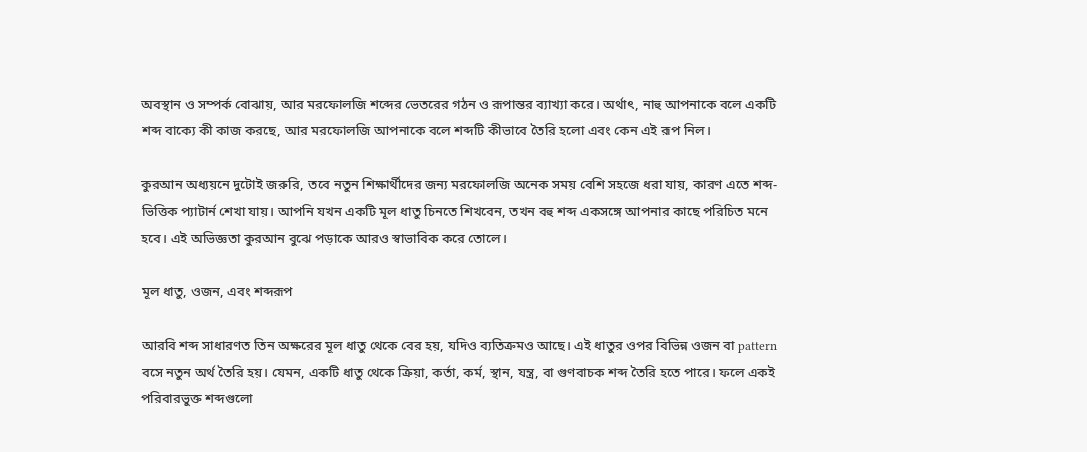অবস্থান ও সম্পর্ক বোঝায়, আর মরফোলজি শব্দের ভেতরের গঠন ও রূপান্তর ব্যাখ্যা করে। অর্থাৎ, নাহু আপনাকে বলে একটি শব্দ বাক্যে কী কাজ করছে, আর মরফোলজি আপনাকে বলে শব্দটি কীভাবে তৈরি হলো এবং কেন এই রূপ নিল।

কুরআন অধ্যয়নে দুটোই জরুরি, তবে নতুন শিক্ষার্থীদের জন্য মরফোলজি অনেক সময় বেশি সহজে ধরা যায়, কারণ এতে শব্দ-ভিত্তিক প্যাটার্ন শেখা যায়। আপনি যখন একটি মূল ধাতু চিনতে শিখবেন, তখন বহু শব্দ একসঙ্গে আপনার কাছে পরিচিত মনে হবে। এই অভিজ্ঞতা কুরআন বুঝে পড়াকে আরও স্বাভাবিক করে তোলে।

মূল ধাতু, ওজন, এবং শব্দরূপ

আরবি শব্দ সাধারণত তিন অক্ষরের মূল ধাতু থেকে বের হয়, যদিও ব্যতিক্রমও আছে। এই ধাতুর ওপর বিভিন্ন ওজন বা pattern বসে নতুন অর্থ তৈরি হয়। যেমন, একটি ধাতু থেকে ক্রিয়া, কর্তা, কর্ম, স্থান, যন্ত্র, বা গুণবাচক শব্দ তৈরি হতে পারে। ফলে একই পরিবারভুক্ত শব্দগুলো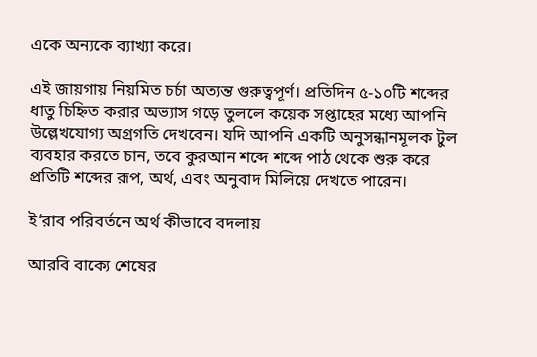একে অন্যকে ব্যাখ্যা করে।

এই জায়গায় নিয়মিত চর্চা অত্যন্ত গুরুত্বপূর্ণ। প্রতিদিন ৫-১০টি শব্দের ধাতু চিহ্নিত করার অভ্যাস গড়ে তুললে কয়েক সপ্তাহের মধ্যে আপনি উল্লেখযোগ্য অগ্রগতি দেখবেন। যদি আপনি একটি অনুসন্ধানমূলক টুল ব্যবহার করতে চান, তবে কুরআন শব্দে শব্দে পাঠ থেকে শুরু করে প্রতিটি শব্দের রূপ, অর্থ, এবং অনুবাদ মিলিয়ে দেখতে পারেন।

ই‘রাব পরিবর্তনে অর্থ কীভাবে বদলায়

আরবি বাক্যে শেষের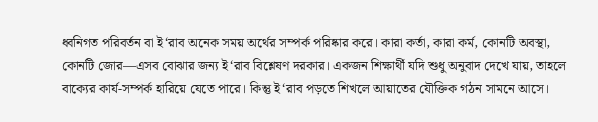ধ্বনিগত পরিবর্তন বা ই‘রাব অনেক সময় অর্থের সম্পর্ক পরিষ্কার করে। কারা কর্তা, কারা কর্ম, কোনটি অবস্থা, কোনটি জোর—এসব বোঝার জন্য ই‘রাব বিশ্লেষণ দরকার। একজন শিক্ষার্থী যদি শুধু অনুবাদ দেখে যায়, তাহলে বাক্যের কার্য-সম্পর্ক হারিয়ে যেতে পারে। কিন্তু ই‘রাব পড়তে শিখলে আয়াতের যৌক্তিক গঠন সামনে আসে।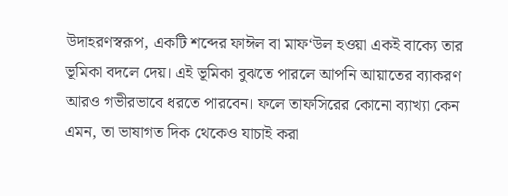উদাহরণস্বরূপ, একটি শব্দের ফাঈল বা মাফ‘উল হওয়া একই বাক্যে তার ভূমিকা বদলে দেয়। এই ভূমিকা বুঝতে পারলে আপনি আয়াতের ব্যাকরণ আরও গভীরভাবে ধরতে পারবেন। ফলে তাফসিরের কোনো ব্যাখ্যা কেন এমন, তা ভাষাগত দিক থেকেও যাচাই করা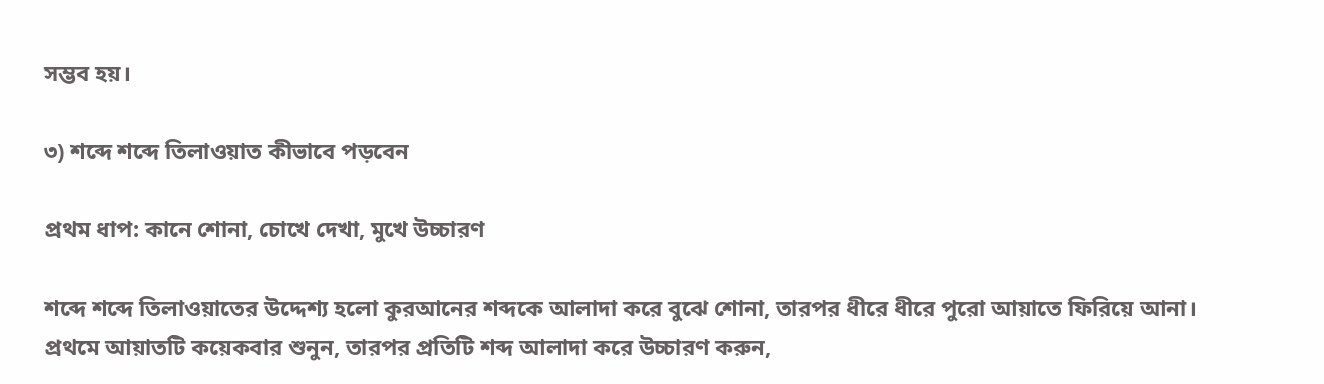সম্ভব হয়।

৩) শব্দে শব্দে তিলাওয়াত কীভাবে পড়বেন

প্রথম ধাপ: কানে শোনা, চোখে দেখা, মুখে উচ্চারণ

শব্দে শব্দে তিলাওয়াতের উদ্দেশ্য হলো কুরআনের শব্দকে আলাদা করে বুঝে শোনা, তারপর ধীরে ধীরে পুরো আয়াতে ফিরিয়ে আনা। প্রথমে আয়াতটি কয়েকবার শুনুন, তারপর প্রতিটি শব্দ আলাদা করে উচ্চারণ করুন,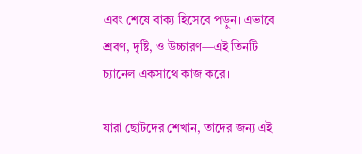এবং শেষে বাক্য হিসেবে পড়ুন। এভাবে শ্রবণ, দৃষ্টি, ও উচ্চারণ—এই তিনটি চ্যানেল একসাথে কাজ করে।

যারা ছোটদের শেখান, তাদের জন্য এই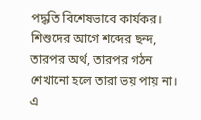পদ্ধতি বিশেষভাবে কার্যকর। শিশুদের আগে শব্দের ছন্দ, তারপর অর্থ, তারপর গঠন শেখানো হলে তারা ভয় পায় না। এ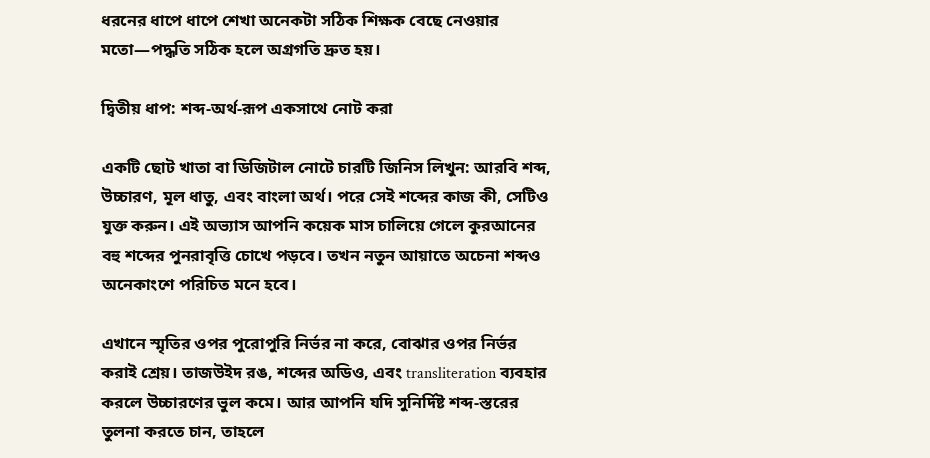ধরনের ধাপে ধাপে শেখা অনেকটা সঠিক শিক্ষক বেছে নেওয়ার মতো—পদ্ধতি সঠিক হলে অগ্রগতি দ্রুত হয়।

দ্বিতীয় ধাপ: শব্দ-অর্থ-রূপ একসাথে নোট করা

একটি ছোট খাতা বা ডিজিটাল নোটে চারটি জিনিস লিখুন: আরবি শব্দ, উচ্চারণ, মূল ধাতু, এবং বাংলা অর্থ। পরে সেই শব্দের কাজ কী, সেটিও যুক্ত করুন। এই অভ্যাস আপনি কয়েক মাস চালিয়ে গেলে কুরআনের বহু শব্দের পুনরাবৃত্তি চোখে পড়বে। তখন নতুন আয়াতে অচেনা শব্দও অনেকাংশে পরিচিত মনে হবে।

এখানে স্মৃতির ওপর পুরোপুরি নির্ভর না করে, বোঝার ওপর নির্ভর করাই শ্রেয়। তাজউইদ রঙ, শব্দের অডিও, এবং transliteration ব্যবহার করলে উচ্চারণের ভুল কমে। আর আপনি যদি সুনির্দিষ্ট শব্দ-স্তরের তুলনা করতে চান, তাহলে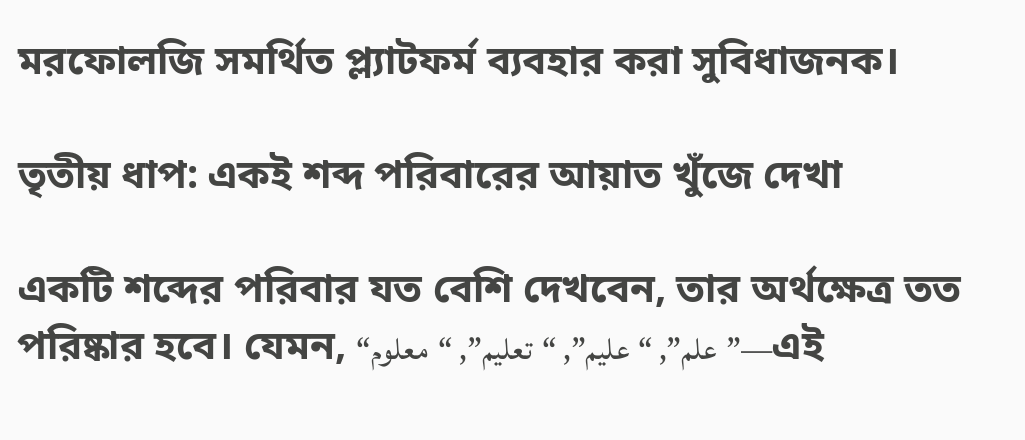মরফোলজি সমর্থিত প্ল্যাটফর্ম ব্যবহার করা সুবিধাজনক।

তৃতীয় ধাপ: একই শব্দ পরিবারের আয়াত খুঁজে দেখা

একটি শব্দের পরিবার যত বেশি দেখবেন, তার অর্থক্ষেত্র তত পরিষ্কার হবে। যেমন, “علم”, “عليم”, “تعليم”, “معلوم”—এই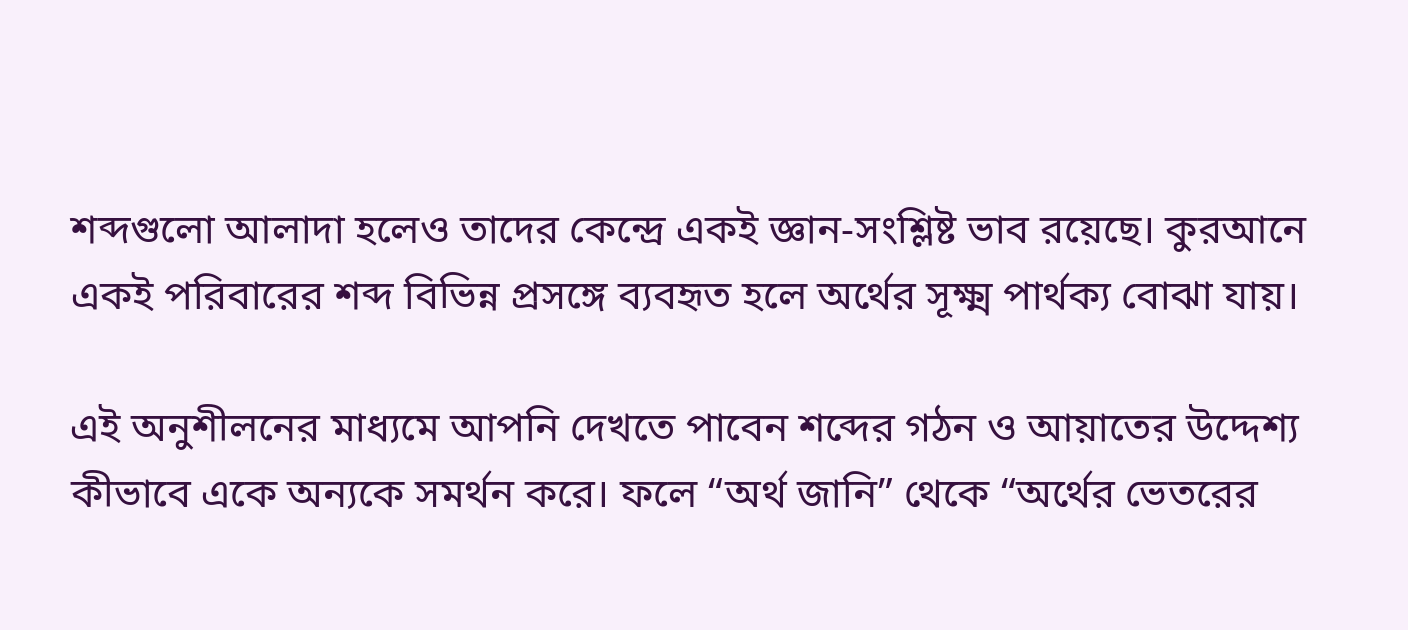শব্দগুলো আলাদা হলেও তাদের কেন্দ্রে একই জ্ঞান-সংশ্লিষ্ট ভাব রয়েছে। কুরআনে একই পরিবারের শব্দ বিভিন্ন প্রসঙ্গে ব্যবহৃত হলে অর্থের সূক্ষ্ম পার্থক্য বোঝা যায়।

এই অনুশীলনের মাধ্যমে আপনি দেখতে পাবেন শব্দের গঠন ও আয়াতের উদ্দেশ্য কীভাবে একে অন্যকে সমর্থন করে। ফলে “অর্থ জানি” থেকে “অর্থের ভেতরের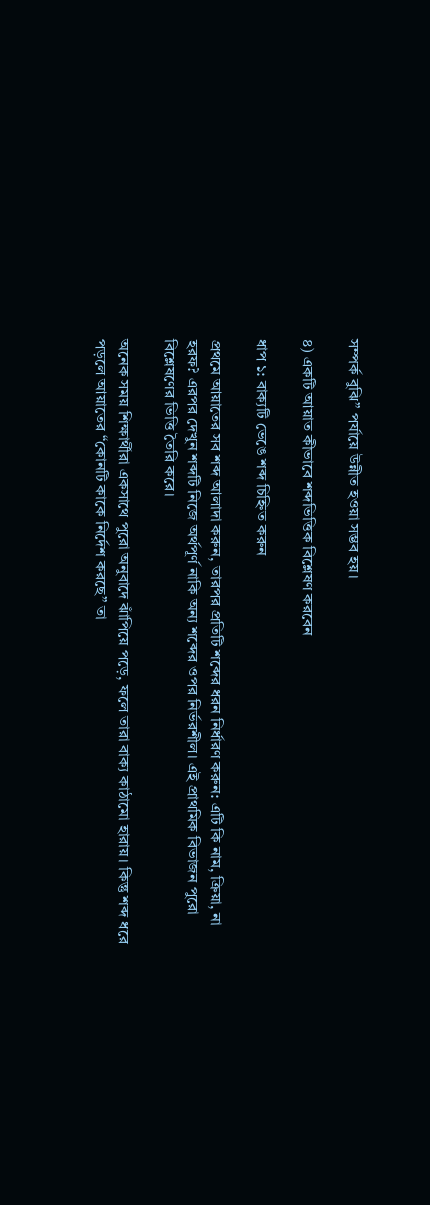সম্পর্ক বুঝি” পর্যায়ে উন্নীত হওয়া সম্ভব হয়।

৪) একটি আয়াত কীভাবে শব্দভিত্তিক বিশ্লেষণ করবেন

ধাপ ১: বাক্যটি ভেঙে শব্দ চিহ্নিত করুন

প্রথমে আয়াতের সব শব্দ আলাদা করুন, তারপর প্রতিটি শব্দের ধরন নির্ধারণ করুন: এটি কি নাম, ক্রিয়া, না হরফ? এরপর দেখুন শব্দটি নিজে অর্থপূর্ণ নাকি অন্য শব্দের ওপর নির্ভরশীল। এই প্রাথমিক বিভাজন পুরো বিশ্লেষণের ভিত্তি তৈরি করে।

অনেক সময় শিক্ষার্থীরা একসাথে পুরো অনুবাদে ঝাঁপিয়ে পড়ে, ফলে তারা বাক্য কাঠামো হারায়। কিন্তু শব্দ ধরে পড়লে আয়াতের “কোনটি কাকে নির্দেশ করছে” তা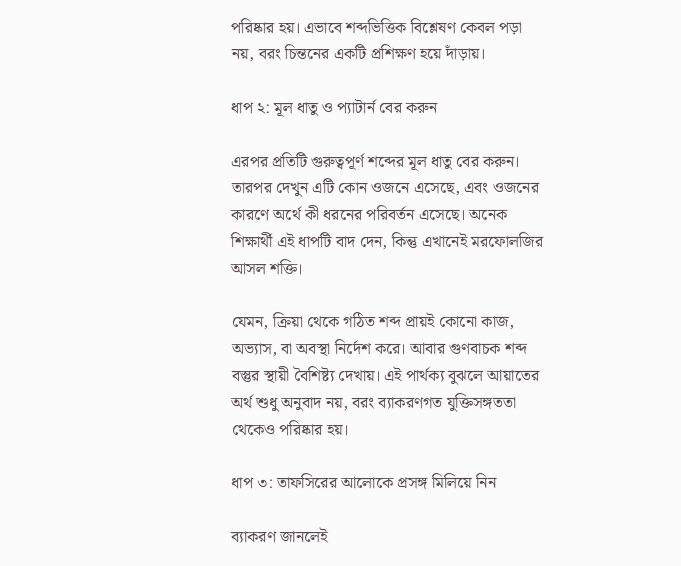পরিষ্কার হয়। এভাবে শব্দভিত্তিক বিশ্লেষণ কেবল পড়া নয়, বরং চিন্তনের একটি প্রশিক্ষণ হয়ে দাঁড়ায়।

ধাপ ২: মূল ধাতু ও প্যাটার্ন বের করুন

এরপর প্রতিটি গুরুত্বপূর্ণ শব্দের মূল ধাতু বের করুন। তারপর দেখুন এটি কোন ওজনে এসেছে, এবং ওজনের কারণে অর্থে কী ধরনের পরিবর্তন এসেছে। অনেক শিক্ষার্থী এই ধাপটি বাদ দেন, কিন্তু এখানেই মরফোলজির আসল শক্তি।

যেমন, ক্রিয়া থেকে গঠিত শব্দ প্রায়ই কোনো কাজ, অভ্যাস, বা অবস্থা নির্দেশ করে। আবার গুণবাচক শব্দ বস্তুর স্থায়ী বৈশিষ্ট্য দেখায়। এই পার্থক্য বুঝলে আয়াতের অর্থ শুধু অনুবাদ নয়, বরং ব্যাকরণগত যুক্তিসঙ্গততা থেকেও পরিষ্কার হয়।

ধাপ ৩: তাফসিরের আলোকে প্রসঙ্গ মিলিয়ে নিন

ব্যাকরণ জানলেই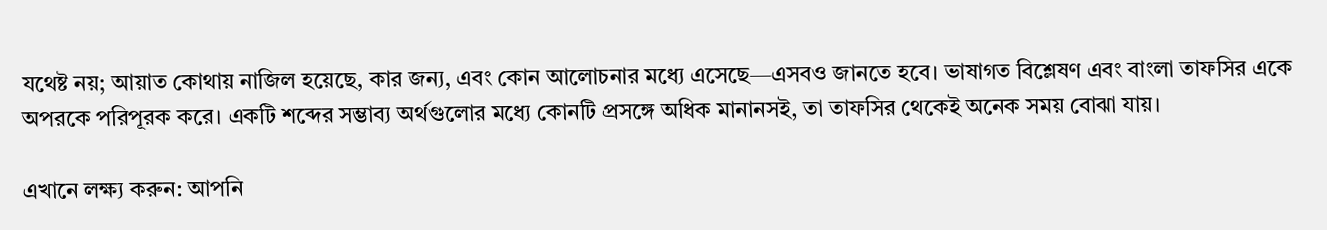যথেষ্ট নয়; আয়াত কোথায় নাজিল হয়েছে, কার জন্য, এবং কোন আলোচনার মধ্যে এসেছে—এসবও জানতে হবে। ভাষাগত বিশ্লেষণ এবং বাংলা তাফসির একে অপরকে পরিপূরক করে। একটি শব্দের সম্ভাব্য অর্থগুলোর মধ্যে কোনটি প্রসঙ্গে অধিক মানানসই, তা তাফসির থেকেই অনেক সময় বোঝা যায়।

এখানে লক্ষ্য করুন: আপনি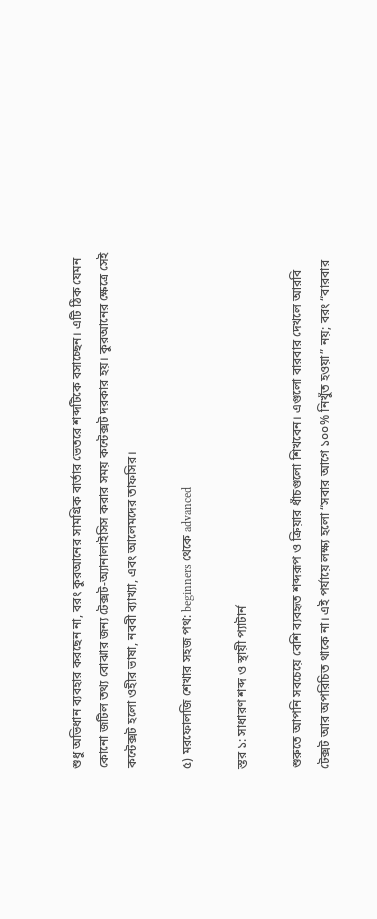শুধু অভিধান ব্যবহার করছেন না, বরং কুরআনের সামগ্রিক বার্তার ভেতরে শব্দটিকে বসাচ্ছেন। এটি ঠিক যেমন কোনো জটিল তথ্য বোঝার জন্য টেক্সট-অ্যানালাইসিস করার সময় কন্টেক্সট দরকার হয়। কুরআনের ক্ষেত্রে সেই কন্টেক্সট হলো ওহীর ভাষা, নববী ব্যাখ্যা, এবং আলেমদের তাফসির।

৫) মরফোলজি শেখার সহজ পথ: beginners থেকে advanced

স্তর ১: সাধারণ শব্দ ও স্থায়ী প্যাটার্ন

শুরুতে আপনি সবচেয়ে বেশি ব্যবহৃত শব্দরূপ ও ক্রিয়ার ধাঁচগুলো শিখবেন। এগুলো বারবার দেখলে আরবি টেক্সট আর অপরিচিত থাকে না। এই পর্যায়ে লক্ষ্য হলো “সবার আগে ১০০% নিখুঁত হওয়া” নয়; বরং “বারবার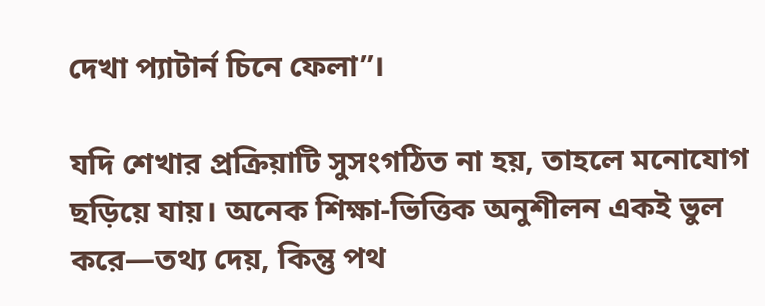দেখা প্যাটার্ন চিনে ফেলা”।

যদি শেখার প্রক্রিয়াটি সুসংগঠিত না হয়, তাহলে মনোযোগ ছড়িয়ে যায়। অনেক শিক্ষা-ভিত্তিক অনুশীলন একই ভুল করে—তথ্য দেয়, কিন্তু পথ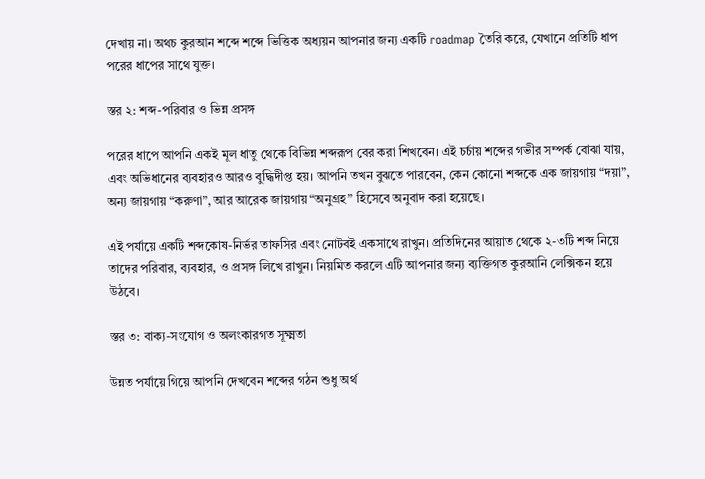দেখায় না। অথচ কুরআন শব্দে শব্দে ভিত্তিক অধ্যয়ন আপনার জন্য একটি roadmap তৈরি করে, যেখানে প্রতিটি ধাপ পরের ধাপের সাথে যুক্ত।

স্তর ২: শব্দ-পরিবার ও ভিন্ন প্রসঙ্গ

পরের ধাপে আপনি একই মূল ধাতু থেকে বিভিন্ন শব্দরূপ বের করা শিখবেন। এই চর্চায় শব্দের গভীর সম্পর্ক বোঝা যায়, এবং অভিধানের ব্যবহারও আরও বুদ্ধিদীপ্ত হয়। আপনি তখন বুঝতে পারবেন, কেন কোনো শব্দকে এক জায়গায় “দয়া”, অন্য জায়গায় “করুণা”, আর আরেক জায়গায় “অনুগ্রহ” হিসেবে অনুবাদ করা হয়েছে।

এই পর্যায়ে একটি শব্দকোষ-নির্ভর তাফসির এবং নোটবই একসাথে রাখুন। প্রতিদিনের আয়াত থেকে ২-৩টি শব্দ নিয়ে তাদের পরিবার, ব্যবহার, ও প্রসঙ্গ লিখে রাখুন। নিয়মিত করলে এটি আপনার জন্য ব্যক্তিগত কুরআনি লেক্সিকন হয়ে উঠবে।

স্তর ৩: বাক্য-সংযোগ ও অলংকারগত সূক্ষ্মতা

উন্নত পর্যায়ে গিয়ে আপনি দেখবেন শব্দের গঠন শুধু অর্থ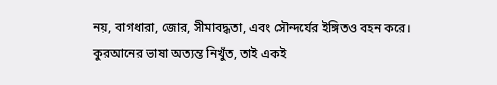নয়, বাগধারা, জোর, সীমাবদ্ধতা, এবং সৌন্দর্যের ইঙ্গিতও বহন করে। কুরআনের ভাষা অত্যন্ত নিখুঁত, তাই একই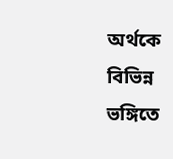অর্থকে বিভিন্ন ভঙ্গিতে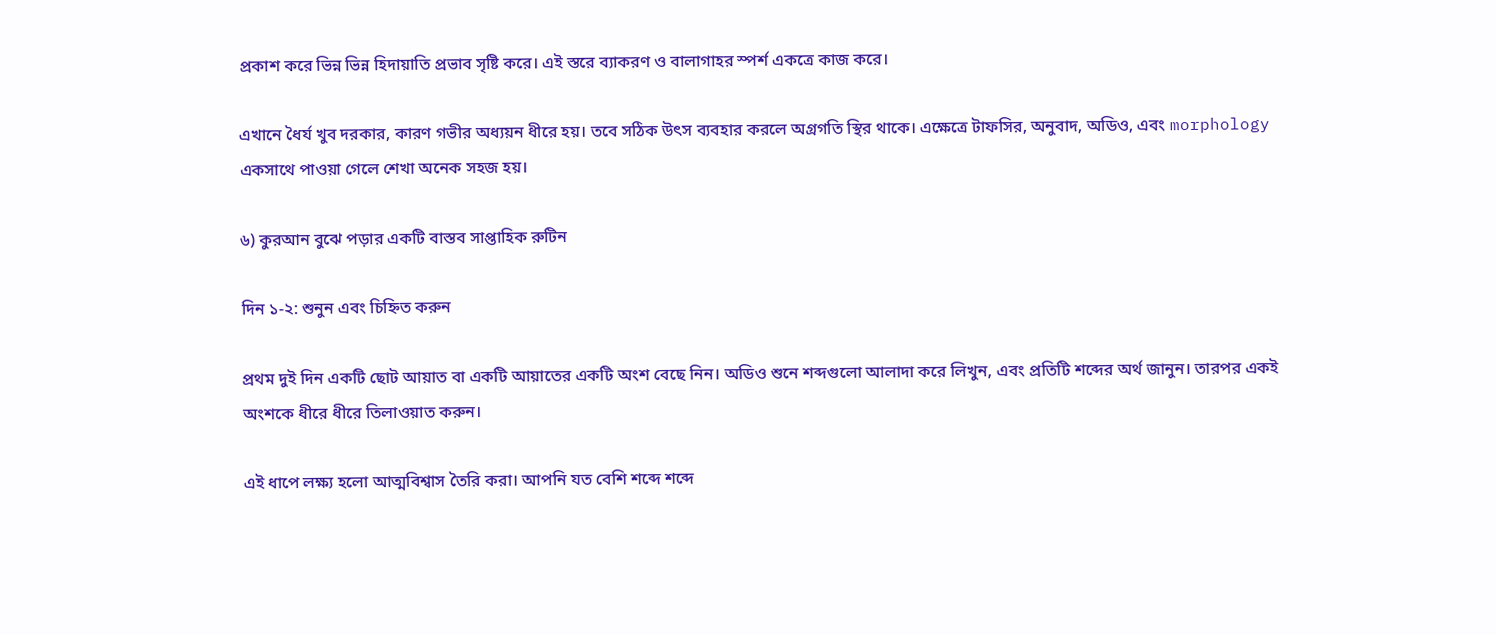প্রকাশ করে ভিন্ন ভিন্ন হিদায়াতি প্রভাব সৃষ্টি করে। এই স্তরে ব্যাকরণ ও বালাগাহর স্পর্শ একত্রে কাজ করে।

এখানে ধৈর্য খুব দরকার, কারণ গভীর অধ্যয়ন ধীরে হয়। তবে সঠিক উৎস ব্যবহার করলে অগ্রগতি স্থির থাকে। এক্ষেত্রে টাফসির, অনুবাদ, অডিও, এবং morphology একসাথে পাওয়া গেলে শেখা অনেক সহজ হয়।

৬) কুরআন বুঝে পড়ার একটি বাস্তব সাপ্তাহিক রুটিন

দিন ১-২: শুনুন এবং চিহ্নিত করুন

প্রথম দুই দিন একটি ছোট আয়াত বা একটি আয়াতের একটি অংশ বেছে নিন। অডিও শুনে শব্দগুলো আলাদা করে লিখুন, এবং প্রতিটি শব্দের অর্থ জানুন। তারপর একই অংশকে ধীরে ধীরে তিলাওয়াত করুন।

এই ধাপে লক্ষ্য হলো আত্মবিশ্বাস তৈরি করা। আপনি যত বেশি শব্দে শব্দে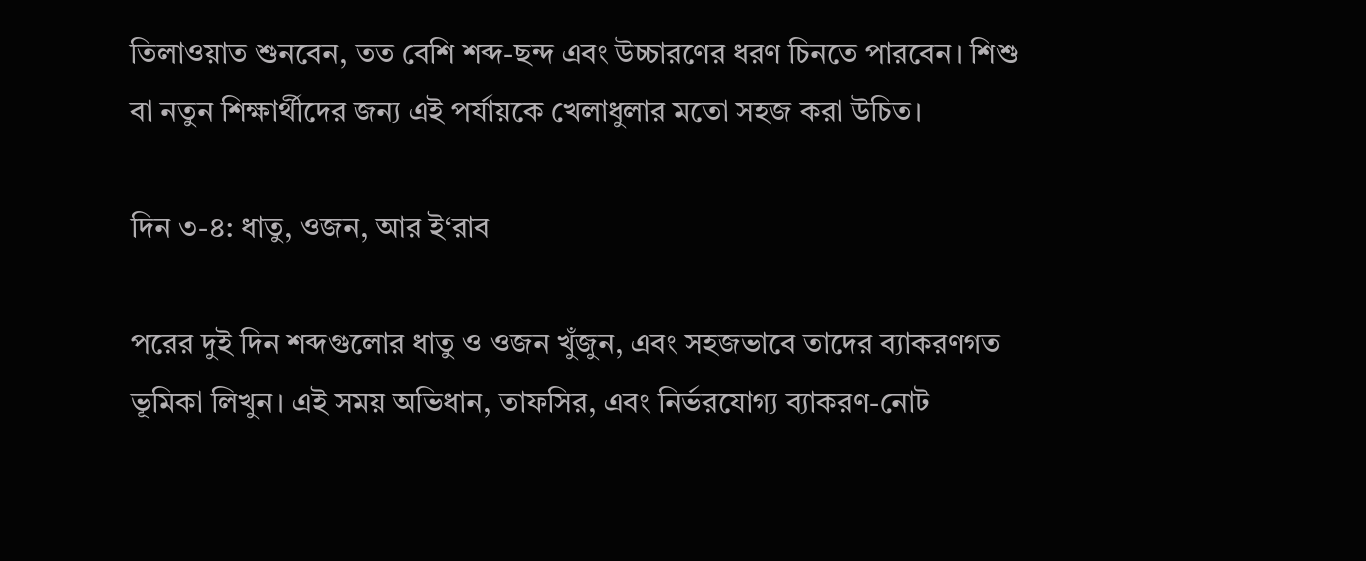তিলাওয়াত শুনবেন, তত বেশি শব্দ-ছন্দ এবং উচ্চারণের ধরণ চিনতে পারবেন। শিশু বা নতুন শিক্ষার্থীদের জন্য এই পর্যায়কে খেলাধুলার মতো সহজ করা উচিত।

দিন ৩-৪: ধাতু, ওজন, আর ই‘রাব

পরের দুই দিন শব্দগুলোর ধাতু ও ওজন খুঁজুন, এবং সহজভাবে তাদের ব্যাকরণগত ভূমিকা লিখুন। এই সময় অভিধান, তাফসির, এবং নির্ভরযোগ্য ব্যাকরণ-নোট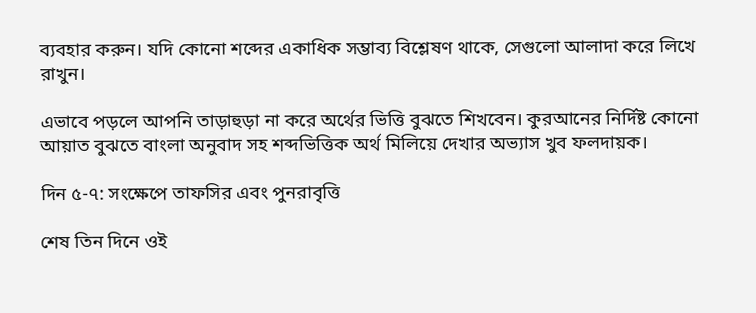ব্যবহার করুন। যদি কোনো শব্দের একাধিক সম্ভাব্য বিশ্লেষণ থাকে, সেগুলো আলাদা করে লিখে রাখুন।

এভাবে পড়লে আপনি তাড়াহুড়া না করে অর্থের ভিত্তি বুঝতে শিখবেন। কুরআনের নির্দিষ্ট কোনো আয়াত বুঝতে বাংলা অনুবাদ সহ শব্দভিত্তিক অর্থ মিলিয়ে দেখার অভ্যাস খুব ফলদায়ক।

দিন ৫-৭: সংক্ষেপে তাফসির এবং পুনরাবৃত্তি

শেষ তিন দিনে ওই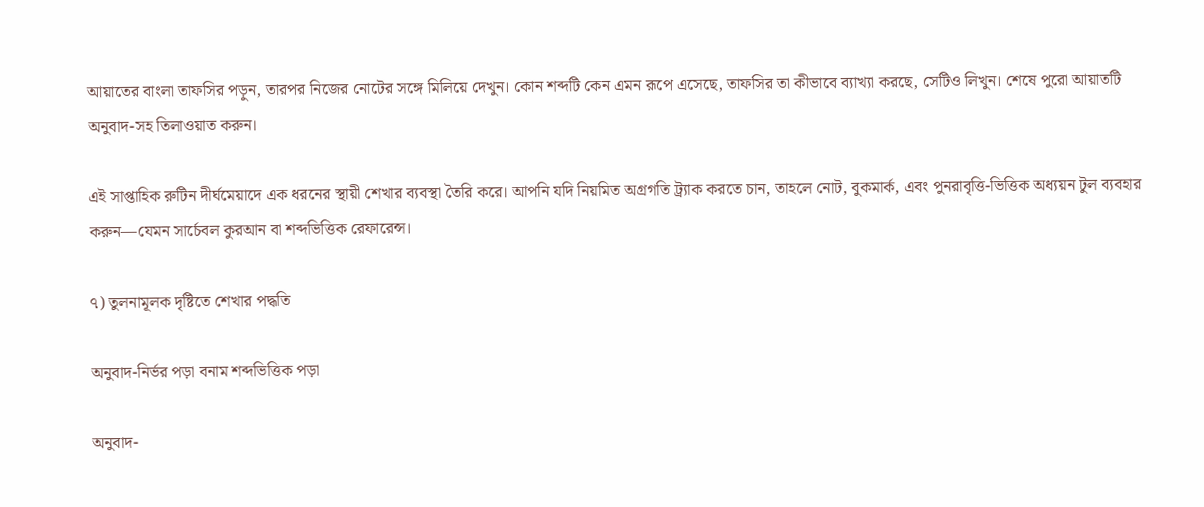আয়াতের বাংলা তাফসির পড়ুন, তারপর নিজের নোটের সঙ্গে মিলিয়ে দেখুন। কোন শব্দটি কেন এমন রূপে এসেছে, তাফসির তা কীভাবে ব্যাখ্যা করছে, সেটিও লিখুন। শেষে পুরো আয়াতটি অনুবাদ-সহ তিলাওয়াত করুন।

এই সাপ্তাহিক রুটিন দীর্ঘমেয়াদে এক ধরনের স্থায়ী শেখার ব্যবস্থা তৈরি করে। আপনি যদি নিয়মিত অগ্রগতি ট্র্যাক করতে চান, তাহলে নোট, বুকমার্ক, এবং পুনরাবৃত্তি-ভিত্তিক অধ্যয়ন টুল ব্যবহার করুন—যেমন সার্চেবল কুরআন বা শব্দভিত্তিক রেফারেন্স।

৭) তুলনামূলক দৃষ্টিতে শেখার পদ্ধতি

অনুবাদ-নির্ভর পড়া বনাম শব্দভিত্তিক পড়া

অনুবাদ-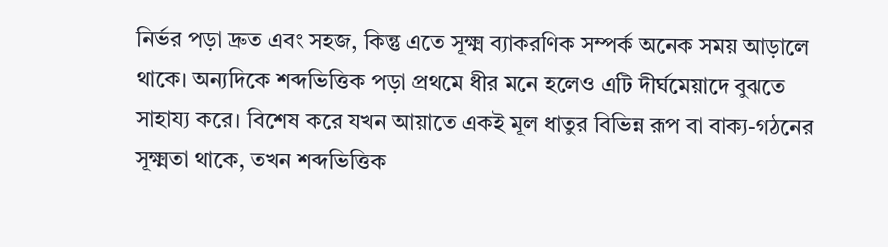নির্ভর পড়া দ্রুত এবং সহজ, কিন্তু এতে সূক্ষ্ম ব্যাকরণিক সম্পর্ক অনেক সময় আড়ালে থাকে। অন্যদিকে শব্দভিত্তিক পড়া প্রথমে ধীর মনে হলেও এটি দীর্ঘমেয়াদে বুঝতে সাহায্য করে। বিশেষ করে যখন আয়াতে একই মূল ধাতুর বিভিন্ন রূপ বা বাক্য-গঠনের সূক্ষ্মতা থাকে, তখন শব্দভিত্তিক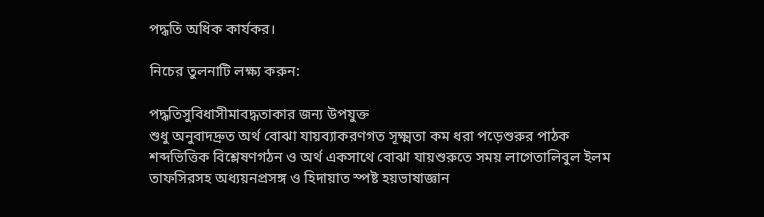পদ্ধতি অধিক কার্যকর।

নিচের তুলনাটি লক্ষ্য করুন:

পদ্ধতিসুবিধাসীমাবদ্ধতাকার জন্য উপযুক্ত
শুধু অনুবাদদ্রুত অর্থ বোঝা যায়ব্যাকরণগত সূক্ষ্মতা কম ধরা পড়েশুরুর পাঠক
শব্দভিত্তিক বিশ্লেষণগঠন ও অর্থ একসাথে বোঝা যায়শুরুতে সময় লাগেতালিবুল ইলম
তাফসিরসহ অধ্যয়নপ্রসঙ্গ ও হিদায়াত স্পষ্ট হয়ভাষাজ্ঞান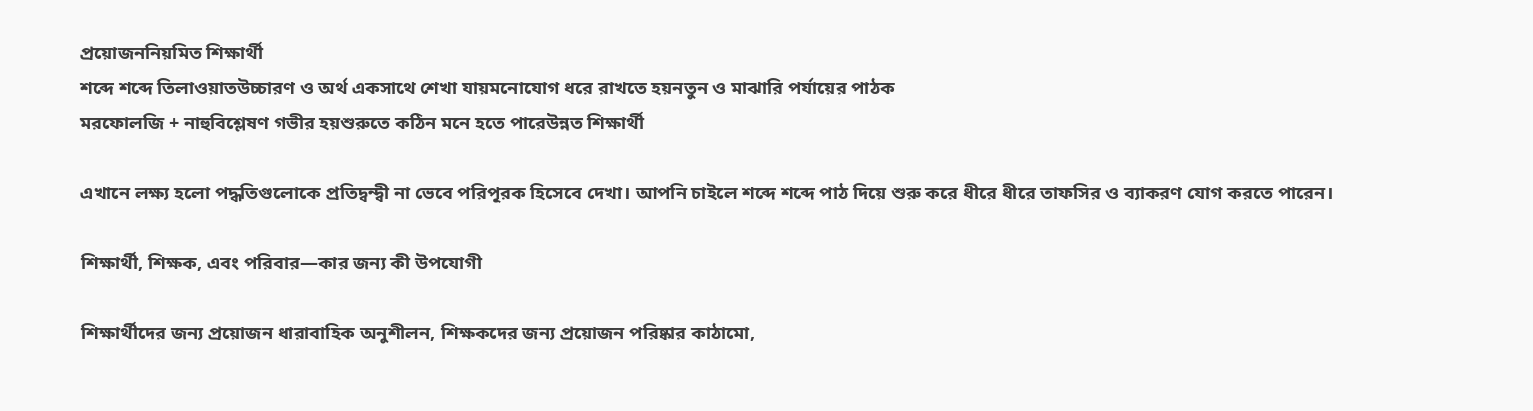প্রয়োজননিয়মিত শিক্ষার্থী
শব্দে শব্দে তিলাওয়াতউচ্চারণ ও অর্থ একসাথে শেখা যায়মনোযোগ ধরে রাখতে হয়নতুন ও মাঝারি পর্যায়ের পাঠক
মরফোলজি + নাহুবিশ্লেষণ গভীর হয়শুরুতে কঠিন মনে হতে পারেউন্নত শিক্ষার্থী

এখানে লক্ষ্য হলো পদ্ধতিগুলোকে প্রতিদ্বন্দ্বী না ভেবে পরিপূরক হিসেবে দেখা। আপনি চাইলে শব্দে শব্দে পাঠ দিয়ে শুরু করে ধীরে ধীরে তাফসির ও ব্যাকরণ যোগ করতে পারেন।

শিক্ষার্থী, শিক্ষক, এবং পরিবার—কার জন্য কী উপযোগী

শিক্ষার্থীদের জন্য প্রয়োজন ধারাবাহিক অনুশীলন, শিক্ষকদের জন্য প্রয়োজন পরিষ্কার কাঠামো,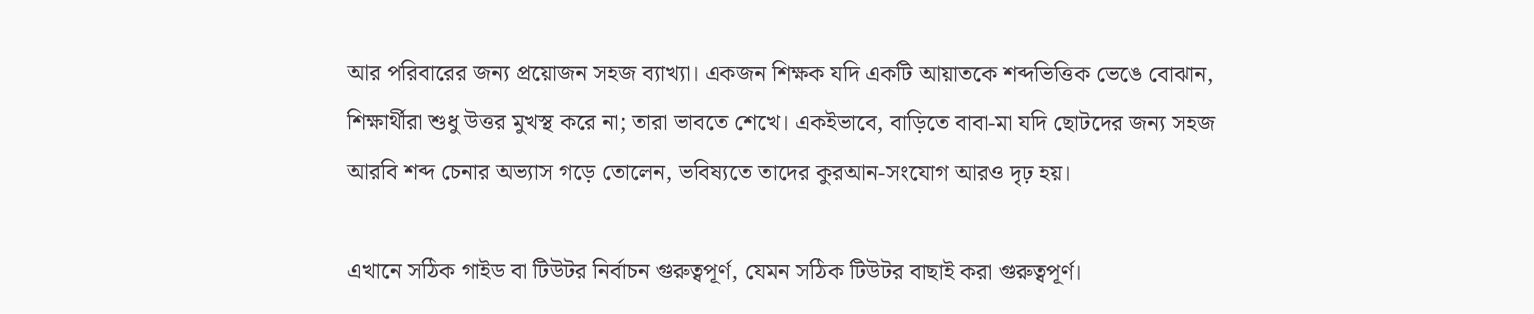আর পরিবারের জন্য প্রয়োজন সহজ ব্যাখ্যা। একজন শিক্ষক যদি একটি আয়াতকে শব্দভিত্তিক ভেঙে বোঝান, শিক্ষার্থীরা শুধু উত্তর মুখস্থ করে না; তারা ভাবতে শেখে। একইভাবে, বাড়িতে বাবা-মা যদি ছোটদের জন্য সহজ আরবি শব্দ চেনার অভ্যাস গড়ে তোলেন, ভবিষ্যতে তাদের কুরআন-সংযোগ আরও দৃঢ় হয়।

এখানে সঠিক গাইড বা টিউটর নির্বাচন গুরুত্বপূর্ণ, যেমন সঠিক টিউটর বাছাই করা গুরুত্বপূর্ণ।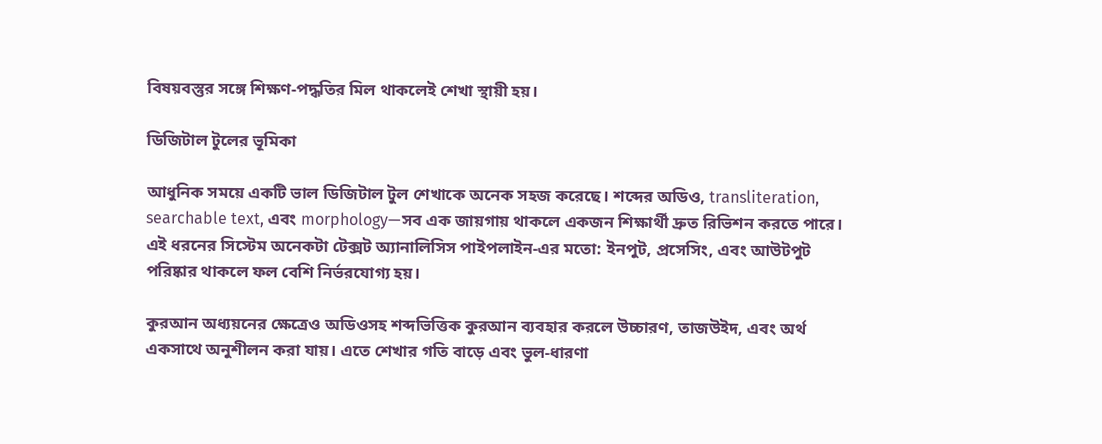বিষয়বস্তুর সঙ্গে শিক্ষণ-পদ্ধতির মিল থাকলেই শেখা স্থায়ী হয়।

ডিজিটাল টুলের ভূমিকা

আধুনিক সময়ে একটি ভাল ডিজিটাল টুল শেখাকে অনেক সহজ করেছে। শব্দের অডিও, transliteration, searchable text, এবং morphology—সব এক জায়গায় থাকলে একজন শিক্ষার্থী দ্রুত রিভিশন করতে পারে। এই ধরনের সিস্টেম অনেকটা টেক্সট অ্যানালিসিস পাইপলাইন-এর মতো: ইনপুট, প্রসেসিং, এবং আউটপুট পরিষ্কার থাকলে ফল বেশি নির্ভরযোগ্য হয়।

কুরআন অধ্যয়নের ক্ষেত্রেও অডিওসহ শব্দভিত্তিক কুরআন ব্যবহার করলে উচ্চারণ, তাজউইদ, এবং অর্থ একসাথে অনুশীলন করা যায়। এতে শেখার গতি বাড়ে এবং ভুল-ধারণা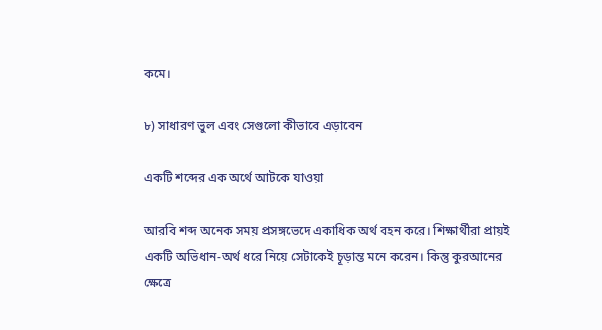কমে।

৮) সাধারণ ভুল এবং সেগুলো কীভাবে এড়াবেন

একটি শব্দের এক অর্থে আটকে যাওয়া

আরবি শব্দ অনেক সময় প্রসঙ্গভেদে একাধিক অর্থ বহন করে। শিক্ষার্থীরা প্রায়ই একটি অভিধান-অর্থ ধরে নিয়ে সেটাকেই চূড়ান্ত মনে করেন। কিন্তু কুরআনের ক্ষেত্রে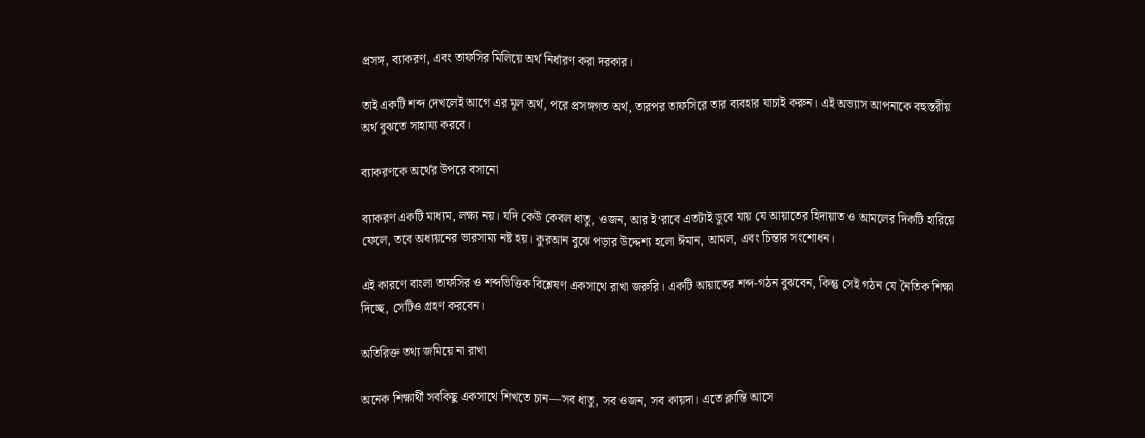প্রসঙ্গ, ব্যাকরণ, এবং তাফসির মিলিয়ে অর্থ নির্ধারণ করা দরকার।

তাই একটি শব্দ দেখলেই আগে এর মূল অর্থ, পরে প্রসঙ্গগত অর্থ, তারপর তাফসিরে তার ব্যবহার যাচাই করুন। এই অভ্যাস আপনাকে বহুস্তরীয় অর্থ বুঝতে সাহায্য করবে।

ব্যাকরণকে অর্থের উপরে বসানো

ব্যাকরণ একটি মাধ্যম, লক্ষ্য নয়। যদি কেউ কেবল ধাতু, ওজন, আর ই‘রাবে এতটাই ডুবে যায় যে আয়াতের হিদায়াত ও আমলের দিকটি হারিয়ে ফেলে, তবে অধ্যয়নের ভারসাম্য নষ্ট হয়। কুরআন বুঝে পড়ার উদ্দেশ্য হলো ঈমান, আমল, এবং চিন্তার সংশোধন।

এই কারণে বাংলা তাফসির ও শব্দভিত্তিক বিশ্লেষণ একসাথে রাখা জরুরি। একটি আয়াতের শব্দ-গঠন বুঝবেন, কিন্তু সেই গঠন যে নৈতিক শিক্ষা দিচ্ছে, সেটিও গ্রহণ করবেন।

অতিরিক্ত তথ্য জমিয়ে না রাখা

অনেক শিক্ষার্থী সবকিছু একসাথে শিখতে চান—সব ধাতু, সব ওজন, সব কায়দা। এতে ক্লান্তি আসে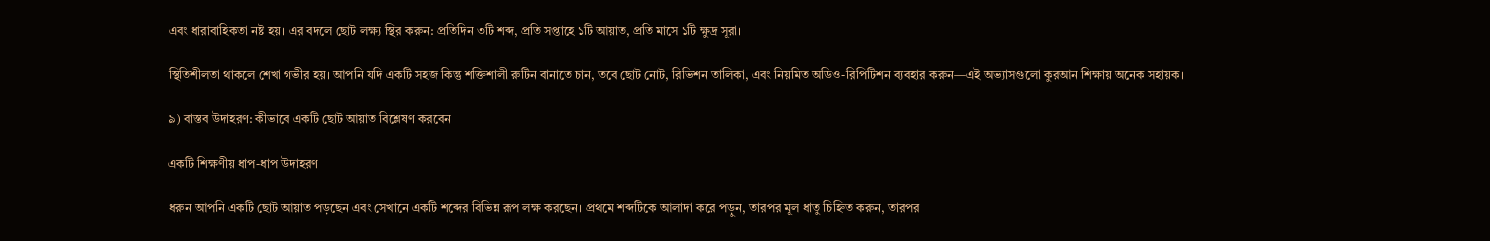এবং ধারাবাহিকতা নষ্ট হয়। এর বদলে ছোট লক্ষ্য স্থির করুন: প্রতিদিন ৩টি শব্দ, প্রতি সপ্তাহে ১টি আয়াত, প্রতি মাসে ১টি ক্ষুদ্র সূরা।

স্থিতিশীলতা থাকলে শেখা গভীর হয়। আপনি যদি একটি সহজ কিন্তু শক্তিশালী রুটিন বানাতে চান, তবে ছোট নোট, রিভিশন তালিকা, এবং নিয়মিত অডিও-রিপিটিশন ব্যবহার করুন—এই অভ্যাসগুলো কুরআন শিক্ষায় অনেক সহায়ক।

৯) বাস্তব উদাহরণ: কীভাবে একটি ছোট আয়াত বিশ্লেষণ করবেন

একটি শিক্ষণীয় ধাপ-ধাপ উদাহরণ

ধরুন আপনি একটি ছোট আয়াত পড়ছেন এবং সেখানে একটি শব্দের বিভিন্ন রূপ লক্ষ করছেন। প্রথমে শব্দটিকে আলাদা করে পড়ুন, তারপর মূল ধাতু চিহ্নিত করুন, তারপর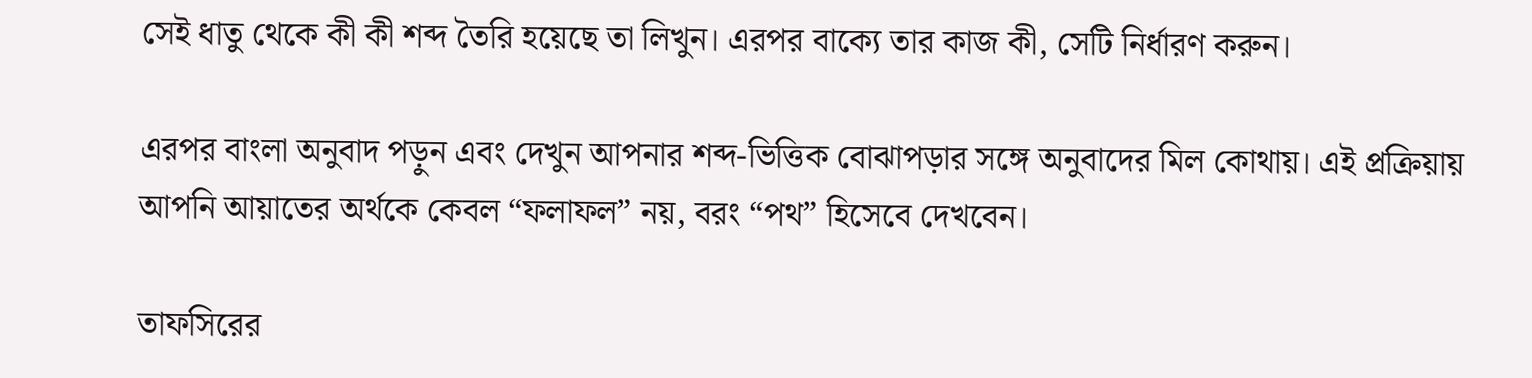সেই ধাতু থেকে কী কী শব্দ তৈরি হয়েছে তা লিখুন। এরপর বাক্যে তার কাজ কী, সেটি নির্ধারণ করুন।

এরপর বাংলা অনুবাদ পড়ুন এবং দেখুন আপনার শব্দ-ভিত্তিক বোঝাপড়ার সঙ্গে অনুবাদের মিল কোথায়। এই প্রক্রিয়ায় আপনি আয়াতের অর্থকে কেবল “ফলাফল” নয়, বরং “পথ” হিসেবে দেখবেন।

তাফসিরের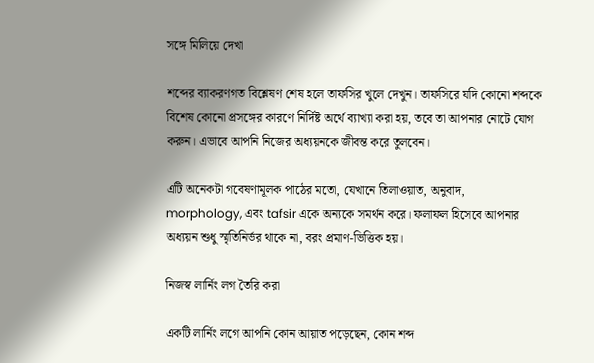সঙ্গে মিলিয়ে দেখা

শব্দের ব্যাকরণগত বিশ্লেষণ শেষ হলে তাফসির খুলে দেখুন। তাফসিরে যদি কোনো শব্দকে বিশেষ কোনো প্রসঙ্গের কারণে নির্দিষ্ট অর্থে ব্যাখ্যা করা হয়, তবে তা আপনার নোটে যোগ করুন। এভাবে আপনি নিজের অধ্যয়নকে জীবন্ত করে তুলবেন।

এটি অনেকটা গবেষণামূলক পাঠের মতো, যেখানে তিলাওয়াত, অনুবাদ, morphology, এবং tafsir একে অন্যকে সমর্থন করে। ফলাফল হিসেবে আপনার অধ্যয়ন শুধু স্মৃতিনির্ভর থাকে না, বরং প্রমাণ-ভিত্তিক হয়।

নিজস্ব লার্নিং লগ তৈরি করা

একটি লার্নিং লগে আপনি কোন আয়াত পড়েছেন, কোন শব্দ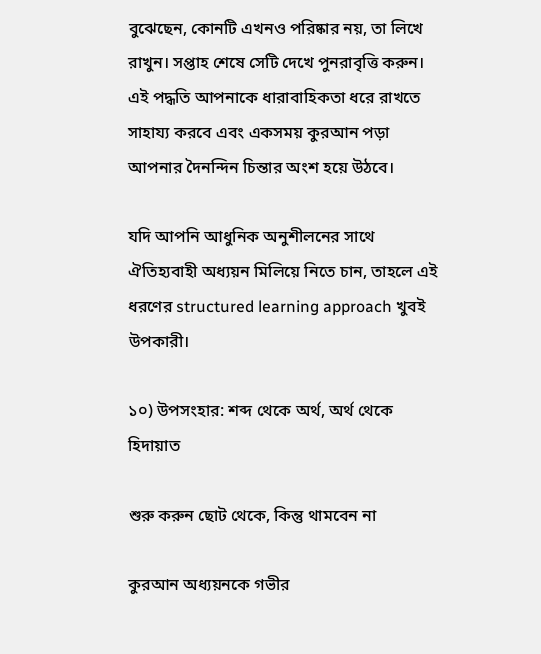বুঝেছেন, কোনটি এখনও পরিষ্কার নয়, তা লিখে রাখুন। সপ্তাহ শেষে সেটি দেখে পুনরাবৃত্তি করুন। এই পদ্ধতি আপনাকে ধারাবাহিকতা ধরে রাখতে সাহায্য করবে এবং একসময় কুরআন পড়া আপনার দৈনন্দিন চিন্তার অংশ হয়ে উঠবে।

যদি আপনি আধুনিক অনুশীলনের সাথে ঐতিহ্যবাহী অধ্যয়ন মিলিয়ে নিতে চান, তাহলে এই ধরণের structured learning approach খুবই উপকারী।

১০) উপসংহার: শব্দ থেকে অর্থ, অর্থ থেকে হিদায়াত

শুরু করুন ছোট থেকে, কিন্তু থামবেন না

কুরআন অধ্যয়নকে গভীর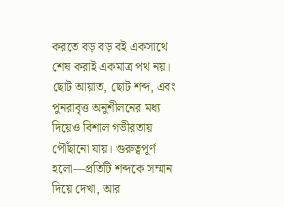করতে বড় বড় বই একসাথে শেষ করাই একমাত্র পথ নয়। ছোট আয়াত, ছোট শব্দ, এবং পুনরাবৃত্ত অনুশীলনের মধ্য দিয়েও বিশাল গভীরতায় পৌঁছানো যায়। গুরুত্বপূর্ণ হলো—প্রতিটি শব্দকে সম্মান দিয়ে দেখা, আর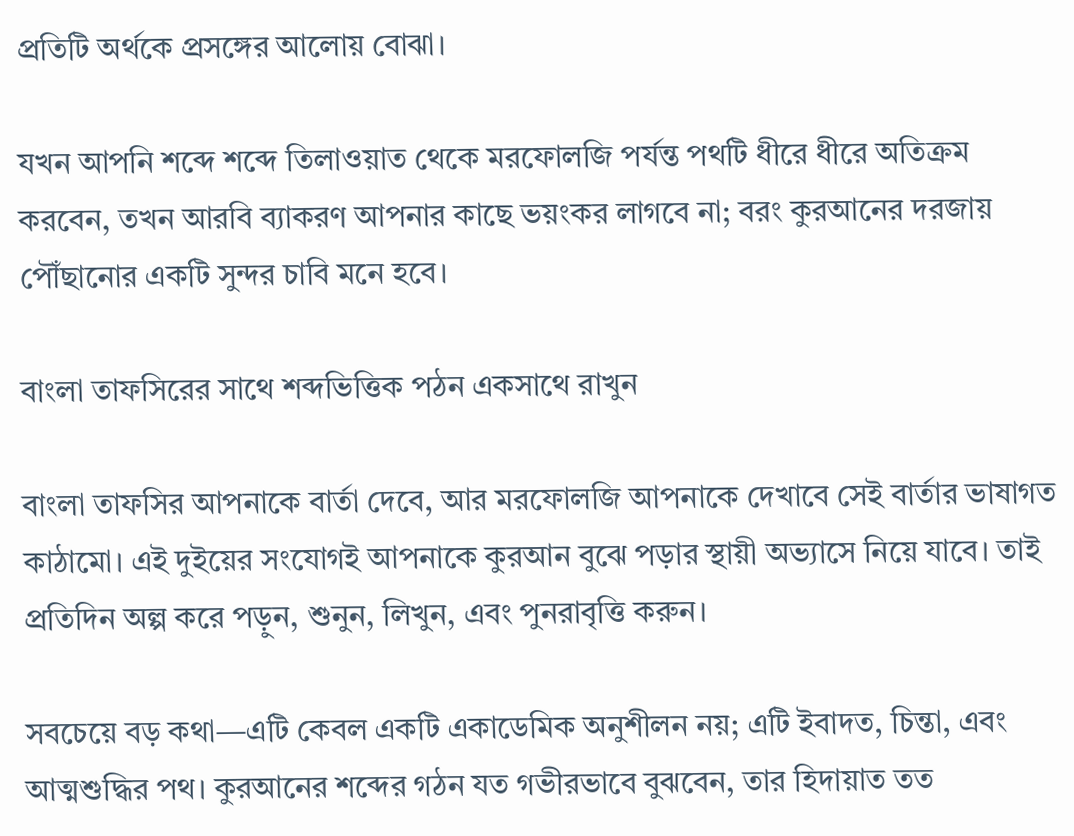প্রতিটি অর্থকে প্রসঙ্গের আলোয় বোঝা।

যখন আপনি শব্দে শব্দে তিলাওয়াত থেকে মরফোলজি পর্যন্ত পথটি ধীরে ধীরে অতিক্রম করবেন, তখন আরবি ব্যাকরণ আপনার কাছে ভয়ংকর লাগবে না; বরং কুরআনের দরজায় পৌঁছানোর একটি সুন্দর চাবি মনে হবে।

বাংলা তাফসিরের সাথে শব্দভিত্তিক পঠন একসাথে রাখুন

বাংলা তাফসির আপনাকে বার্তা দেবে, আর মরফোলজি আপনাকে দেখাবে সেই বার্তার ভাষাগত কাঠামো। এই দুইয়ের সংযোগই আপনাকে কুরআন বুঝে পড়ার স্থায়ী অভ্যাসে নিয়ে যাবে। তাই প্রতিদিন অল্প করে পড়ুন, শুনুন, লিখুন, এবং পুনরাবৃত্তি করুন।

সবচেয়ে বড় কথা—এটি কেবল একটি একাডেমিক অনুশীলন নয়; এটি ইবাদত, চিন্তা, এবং আত্মশুদ্ধির পথ। কুরআনের শব্দের গঠন যত গভীরভাবে বুঝবেন, তার হিদায়াত তত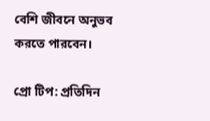বেশি জীবনে অনুভব করতে পারবেন।

প্রো টিপ: প্রতিদিন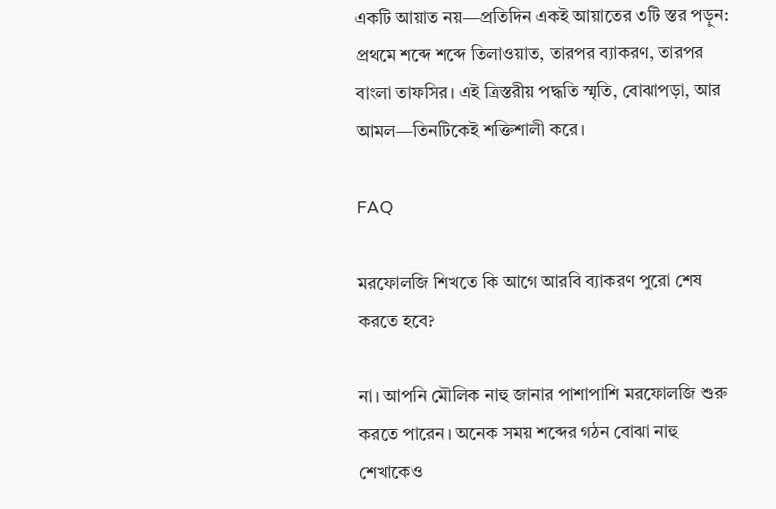একটি আয়াত নয়—প্রতিদিন একই আয়াতের ৩টি স্তর পড়ুন: প্রথমে শব্দে শব্দে তিলাওয়াত, তারপর ব্যাকরণ, তারপর বাংলা তাফসির। এই ত্রিস্তরীয় পদ্ধতি স্মৃতি, বোঝাপড়া, আর আমল—তিনটিকেই শক্তিশালী করে।

FAQ

মরফোলজি শিখতে কি আগে আরবি ব্যাকরণ পুরো শেষ করতে হবে?

না। আপনি মৌলিক নাহু জানার পাশাপাশি মরফোলজি শুরু করতে পারেন। অনেক সময় শব্দের গঠন বোঝা নাহু শেখাকেও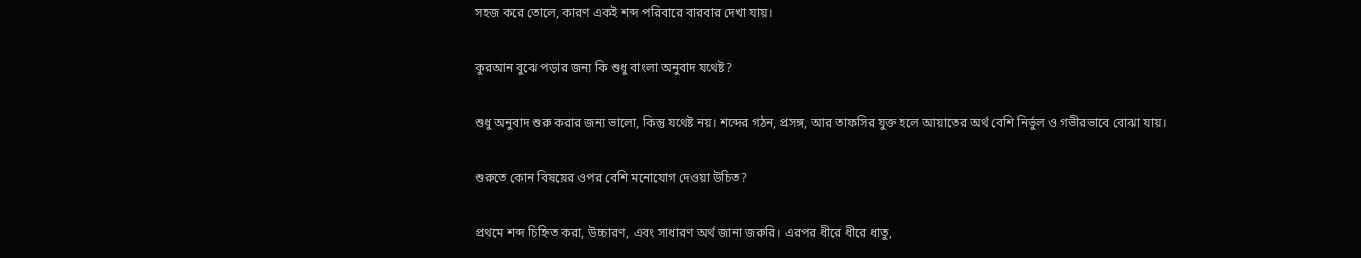সহজ করে তোলে, কারণ একই শব্দ পরিবারে বারবার দেখা যায়।

কুরআন বুঝে পড়ার জন্য কি শুধু বাংলা অনুবাদ যথেষ্ট?

শুধু অনুবাদ শুরু করার জন্য ভালো, কিন্তু যথেষ্ট নয়। শব্দের গঠন, প্রসঙ্গ, আর তাফসির যুক্ত হলে আয়াতের অর্থ বেশি নির্ভুল ও গভীরভাবে বোঝা যায়।

শুরুতে কোন বিষয়ের ওপর বেশি মনোযোগ দেওয়া উচিত?

প্রথমে শব্দ চিহ্নিত করা, উচ্চারণ, এবং সাধারণ অর্থ জানা জরুরি। এরপর ধীরে ধীরে ধাতু,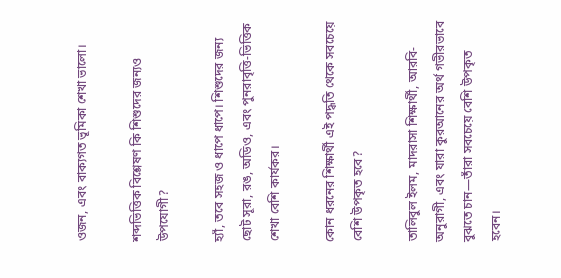ওজন, এবং বাক্যগত ভূমিকা শেখা ভালো।

শব্দভিত্তিক বিশ্লেষণ কি শিশুদের জন্যও উপযোগী?

হ্যাঁ, তবে সহজ ও ধাপে ধাপে। শিশুদের জন্য ছোট সূরা, রঙ, অডিও, এবং পুনরাবৃত্তি-ভিত্তিক শেখা বেশি কার্যকর।

কোন ধরনের শিক্ষার্থী এই পদ্ধতি থেকে সবচেয়ে বেশি উপকৃত হবে?

তালিবুল ইলম, মাদরাসা শিক্ষার্থী, আরবি-অনুরাগী, এবং যারা কুরআনের অর্থ গভীরভাবে বুঝতে চান—তাঁরা সবচেয়ে বেশি উপকৃত হবেন।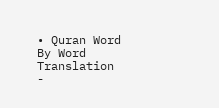• Quran Word By Word Translation -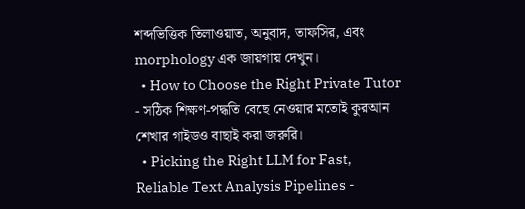শব্দভিত্তিক তিলাওয়াত, অনুবাদ, তাফসির, এবং morphology এক জায়গায় দেখুন।
  • How to Choose the Right Private Tutor - সঠিক শিক্ষণ-পদ্ধতি বেছে নেওয়ার মতোই কুরআন শেখার গাইডও বাছাই করা জরুরি।
  • Picking the Right LLM for Fast, Reliable Text Analysis Pipelines -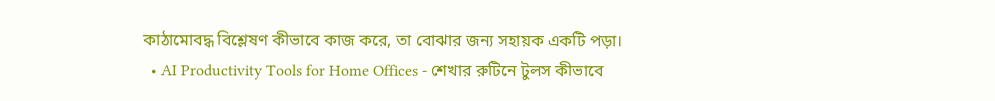কাঠামোবদ্ধ বিশ্লেষণ কীভাবে কাজ করে, তা বোঝার জন্য সহায়ক একটি পড়া।
  • AI Productivity Tools for Home Offices - শেখার রুটিনে টুলস কীভাবে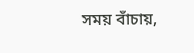সময় বাঁচায়,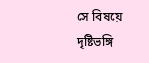সে বিষয়ে দৃষ্টিভঙ্গি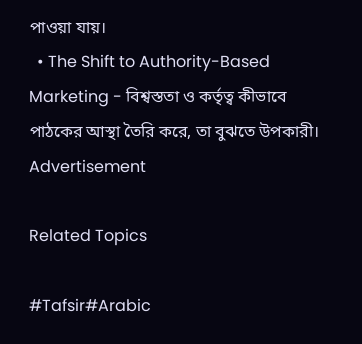পাওয়া যায়।
  • The Shift to Authority-Based Marketing - বিশ্বস্ততা ও কর্তৃত্ব কীভাবে পাঠকের আস্থা তৈরি করে, তা বুঝতে উপকারী।
Advertisement

Related Topics

#Tafsir#Arabic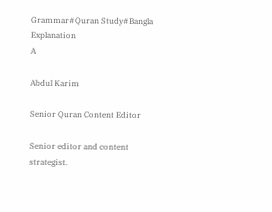Grammar#Quran Study#Bangla Explanation
A

Abdul Karim

Senior Quran Content Editor

Senior editor and content strategist.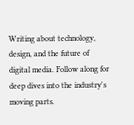Writing about technology, design, and the future of digital media. Follow along for deep dives into the industry's moving parts.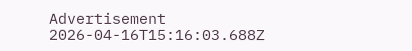Advertisement
2026-04-16T15:16:03.688Z